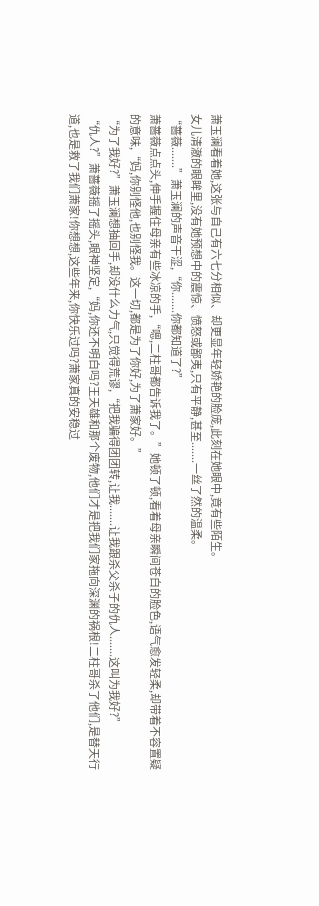萧玉澜看着她,这张与自己有六七分相似、却更显年轻娇艳的脸庞,此刻在她眼中,竟有些陌生。
女儿清澈的眼眸里,没有她预想中的震惊、愤怒或鄙夷,只有平静,甚至.......一丝了然的温柔。
“蔷薇.......”萧玉澜的声音干涩,“你.......你都知道了?”
萧蔷薇点点头,伸手握住母亲有些冰凉的手,“嗯,二柱哥都告诉我了。”她顿了顿,看着母亲瞬间苍白的脸色,语气愈发轻柔,却带着不容置疑的意味,“妈,你别怪他,也别怪我。这一切,都是为了你好,为了萧家好。”
“为了我好?”萧玉澜想抽回手,却没什么力气,只觉得荒谬,“把我骗得团团转,让我.......让我跟杀父杀子的仇人.......这叫为我好?”
“仇人?”萧蔷薇摇了摇头,眼神坚定,“妈,你还不明白吗?王天雄和那个废物,他们才是把我们家拖向深渊的祸根!二柱哥杀了他们,是替天行道,也是救了我们萧家!你想想,这些年来,你快乐过吗?萧家真的安稳过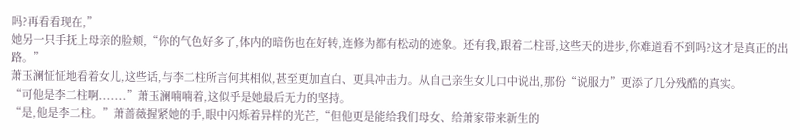吗?再看看现在,”
她另一只手抚上母亲的脸颊,“你的气色好多了,体内的暗伤也在好转,连修为都有松动的迹象。还有我,跟着二柱哥,这些天的进步,你难道看不到吗?这才是真正的出路。”
萧玉澜怔怔地看着女儿,这些话,与李二柱所言何其相似,甚至更加直白、更具冲击力。从自己亲生女儿口中说出,那份“说服力”更添了几分残酷的真实。
“可他是李二柱啊.......”萧玉澜喃喃着,这似乎是她最后无力的坚持。
“是,他是李二柱。”萧蔷薇握紧她的手,眼中闪烁着异样的光芒,“但他更是能给我们母女、给萧家带来新生的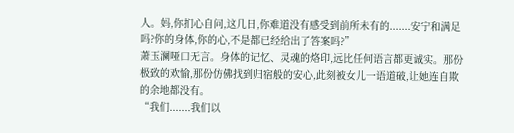人。妈,你扪心自问,这几日,你难道没有感受到前所未有的.......安宁和满足吗?你的身体,你的心,不是都已经给出了答案吗?”
萧玉澜哑口无言。身体的记忆、灵魂的烙印,远比任何语言都更诚实。那份极致的欢愉,那份仿佛找到归宿般的安心,此刻被女儿一语道破,让她连自欺的余地都没有。
“我们.......我们以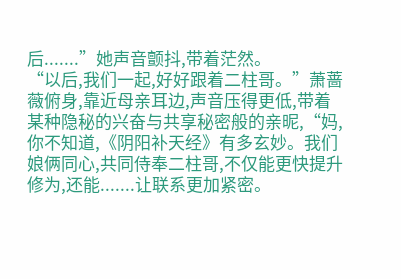后.......”她声音颤抖,带着茫然。
“以后,我们一起,好好跟着二柱哥。”萧蔷薇俯身,靠近母亲耳边,声音压得更低,带着某种隐秘的兴奋与共享秘密般的亲昵,“妈,你不知道,《阴阳补天经》有多玄妙。我们娘俩同心,共同侍奉二柱哥,不仅能更快提升修为,还能.......让联系更加紧密。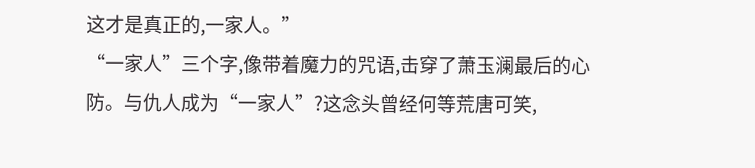这才是真正的,一家人。”
“一家人”三个字,像带着魔力的咒语,击穿了萧玉澜最后的心防。与仇人成为“一家人”?这念头曾经何等荒唐可笑,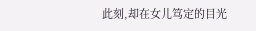此刻,却在女儿笃定的目光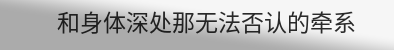和身体深处那无法否认的牵系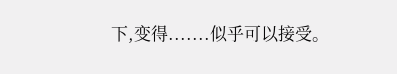下,变得.......似乎可以接受。